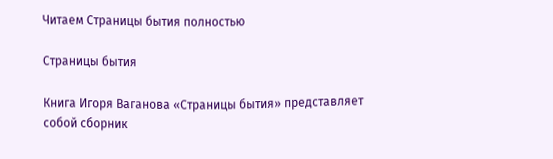Читаем Страницы бытия полностью

Страницы бытия

Книга Игоря Ваганова «Страницы бытия» представляет собой сборник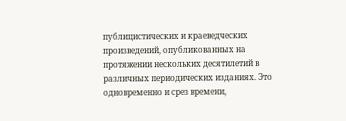публицистических и краеведческих произведений, опубликованных на протяжении нескольких десятилетий в различных периодических изданиях. Это одновременно и срез времени,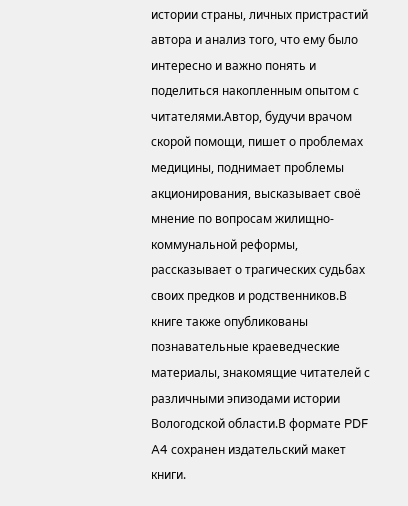истории страны, личных пристрастий автора и анализ того, что ему было интересно и важно понять и поделиться накопленным опытом с читателями.Автор, будучи врачом скорой помощи, пишет о проблемах медицины, поднимает проблемы акционирования, высказывает своё мнение по вопросам жилищно-коммунальной реформы, рассказывает о трагических судьбах своих предков и родственников.В книге также опубликованы познавательные краеведческие материалы, знакомящие читателей с различными эпизодами истории Вологодской области.В формате PDF A4 сохранен издательский макет книги.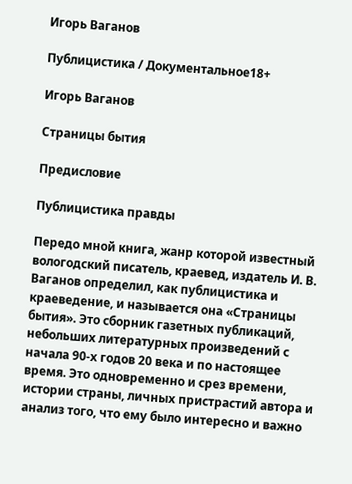Игорь Ваганов

Публицистика / Документальное18+

Игорь Ваганов

Страницы бытия

Предисловие

Публицистика правды

Передо мной книга, жанр которой известный вологодский писатель, краевед, издатель И. В. Ваганов определил, как публицистика и краеведение, и называется она «Страницы бытия». Это сборник газетных публикаций, небольших литературных произведений с начала 90-х годов 20 века и по настоящее время. Это одновременно и срез времени, истории страны, личных пристрастий автора и анализ того, что ему было интересно и важно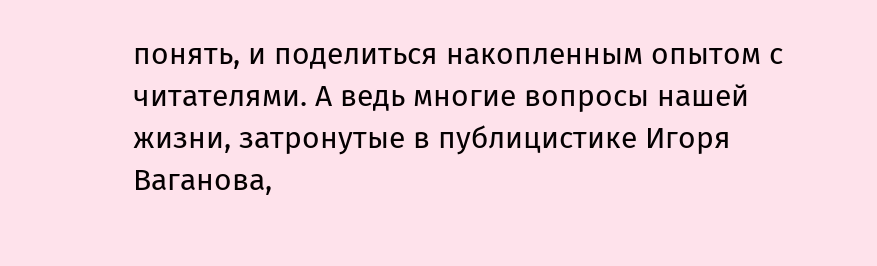понять, и поделиться накопленным опытом с читателями. А ведь многие вопросы нашей жизни, затронутые в публицистике Игоря Ваганова,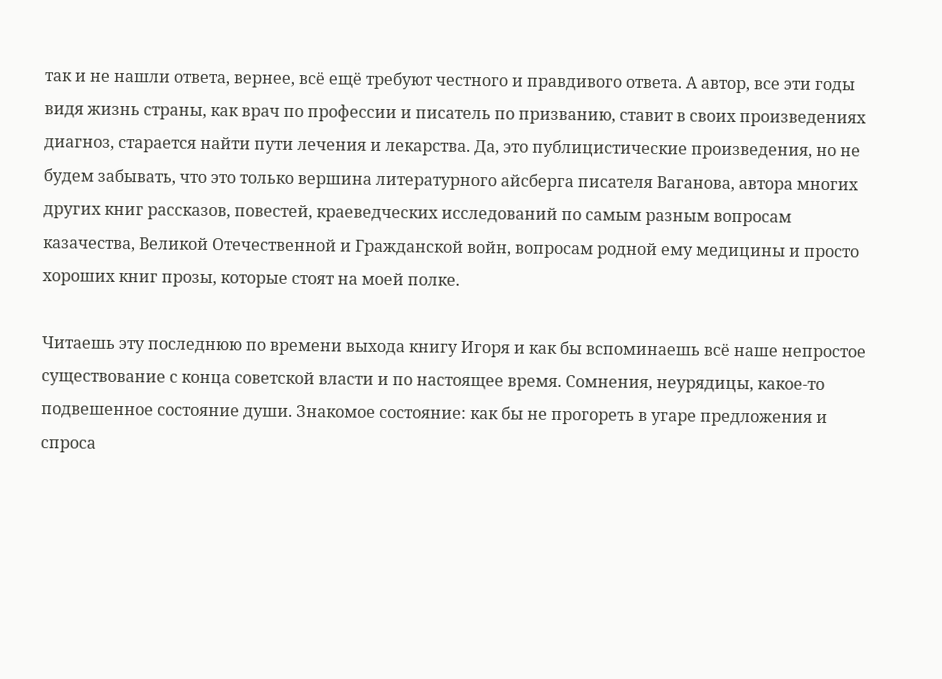так и не нашли ответа, вернее, всё ещё требуют честного и правдивого ответа. А автор, все эти годы видя жизнь страны, как врач по профессии и писатель по призванию, ставит в своих произведениях диагноз, старается найти пути лечения и лекарства. Да, это публицистические произведения, но не будем забывать, что это только вершина литературного айсберга писателя Ваганова, автора многих других книг рассказов, повестей, краеведческих исследований по самым разным вопросам казачества, Великой Отечественной и Гражданской войн, вопросам родной ему медицины и просто хороших книг прозы, которые стоят на моей полке.

Читаешь эту последнюю по времени выхода книгу Игоря и как бы вспоминаешь всё наше непростое существование с конца советской власти и по настоящее время. Сомнения, неурядицы, какое-то подвешенное состояние души. Знакомое состояние: как бы не прогореть в угаре предложения и спроса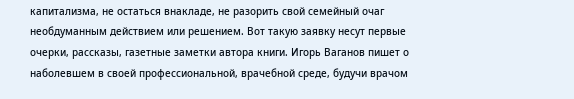капитализма, не остаться внакладе, не разорить свой семейный очаг необдуманным действием или решением. Вот такую заявку несут первые очерки, рассказы, газетные заметки автора книги. Игорь Ваганов пишет о наболевшем в своей профессиональной, врачебной среде, будучи врачом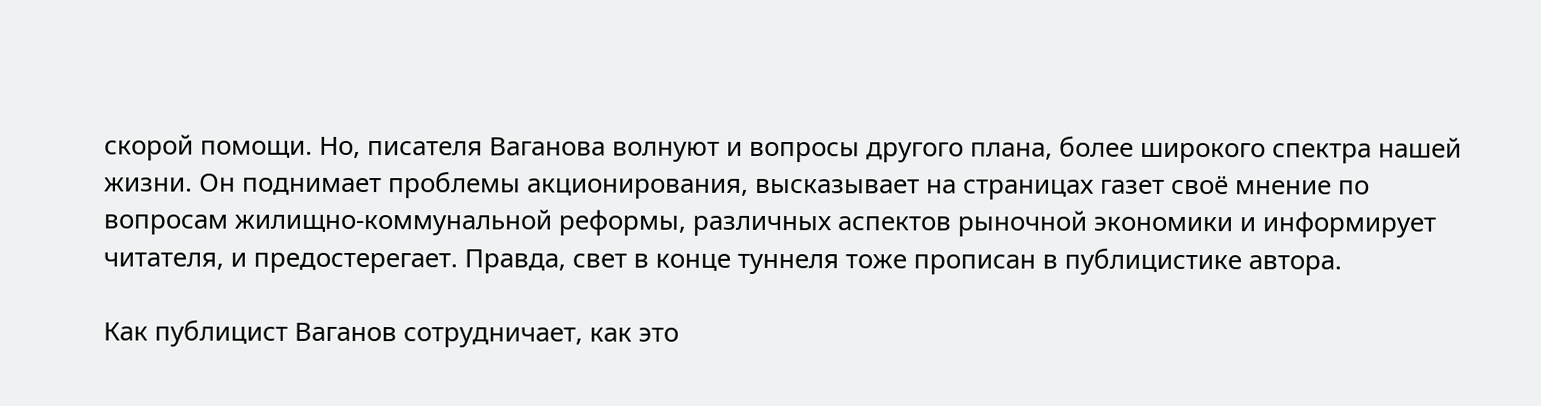скорой помощи. Но, писателя Ваганова волнуют и вопросы другого плана, более широкого спектра нашей жизни. Он поднимает проблемы акционирования, высказывает на страницах газет своё мнение по вопросам жилищно-коммунальной реформы, различных аспектов рыночной экономики и информирует читателя, и предостерегает. Правда, свет в конце туннеля тоже прописан в публицистике автора.

Как публицист Ваганов сотрудничает, как это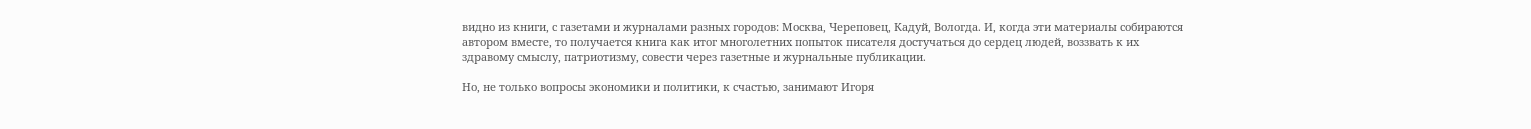видно из книги, с газетами и журналами разных городов: Москва, Череповец, Кадуй, Вологда. И, когда эти материалы собираются автором вместе, то получается книга как итог многолетних попыток писателя достучаться до сердец людей, воззвать к их здравому смыслу, патриотизму, совести через газетные и журнальные публикации.

Но, не только вопросы экономики и политики, к счастью, занимают Игоря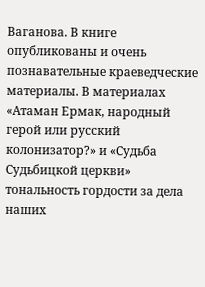Ваганова. В книге опубликованы и очень познавательные краеведческие материалы. В материалах «Атаман Ермак, народный герой или русский колонизатор?» и «Судьба Судьбицкой церкви» тональность гордости за дела наших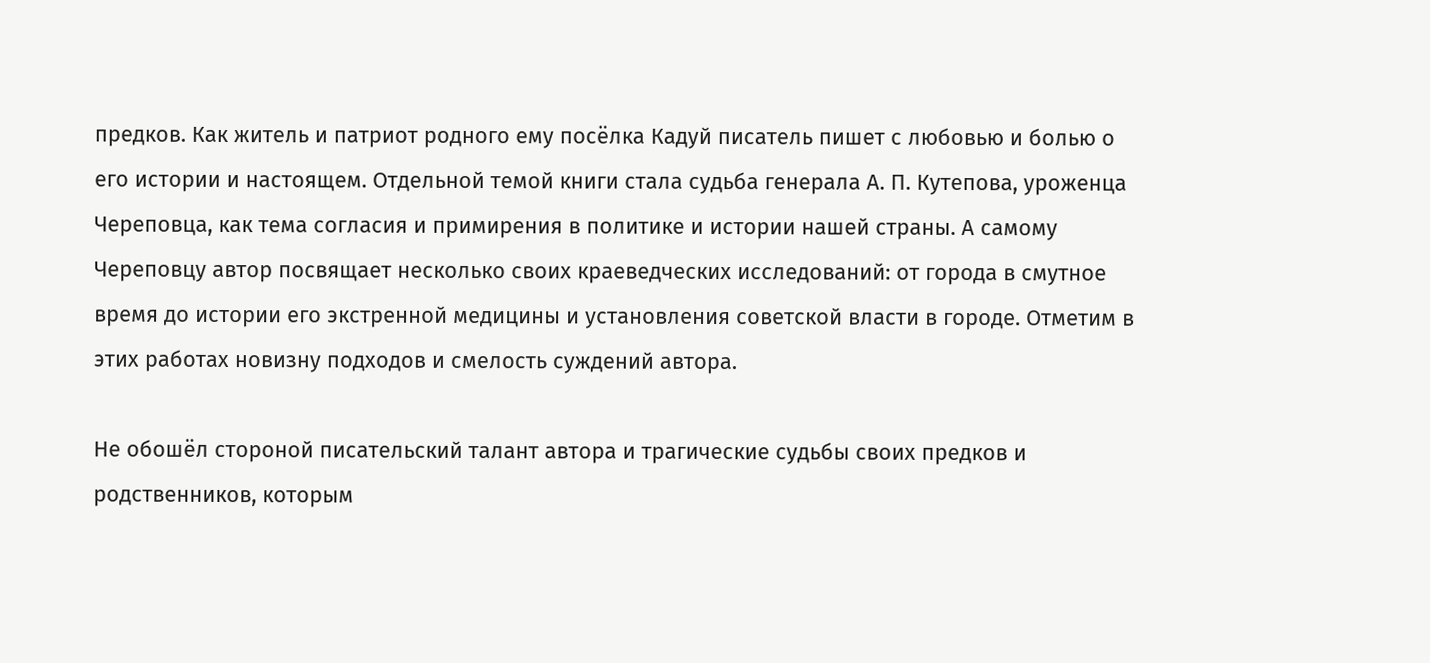предков. Как житель и патриот родного ему посёлка Кадуй писатель пишет с любовью и болью о его истории и настоящем. Отдельной темой книги стала судьба генерала А. П. Кутепова, уроженца Череповца, как тема согласия и примирения в политике и истории нашей страны. А самому Череповцу автор посвящает несколько своих краеведческих исследований: от города в смутное время до истории его экстренной медицины и установления советской власти в городе. Отметим в этих работах новизну подходов и смелость суждений автора.

Не обошёл стороной писательский талант автора и трагические судьбы своих предков и родственников, которым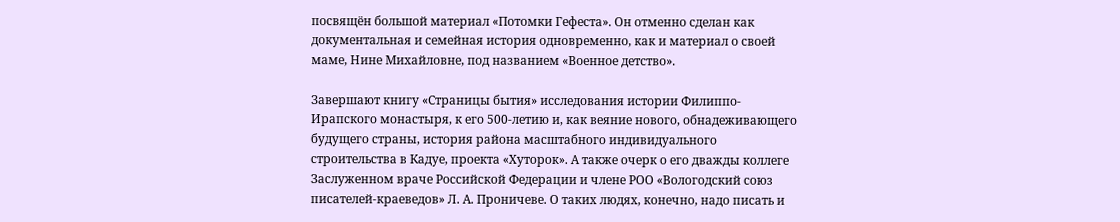посвящён большой материал «Потомки Гефеста». Он отменно сделан как документальная и семейная история одновременно, как и материал о своей маме, Нине Михайловне, под названием «Военное детство».

Завершают книгу «Страницы бытия» исследования истории Филиппо-Ирапского монастыря, к его 500-летию и, как веяние нового, обнадеживающего будущего страны, история района масштабного индивидуального строительства в Кадуе, проекта «Хуторок». А также очерк о его дважды коллеге Заслуженном враче Российской Федерации и члене РОО «Вологодский союз писателей-краеведов» Л. А. Проничеве. О таких людях, конечно, надо писать и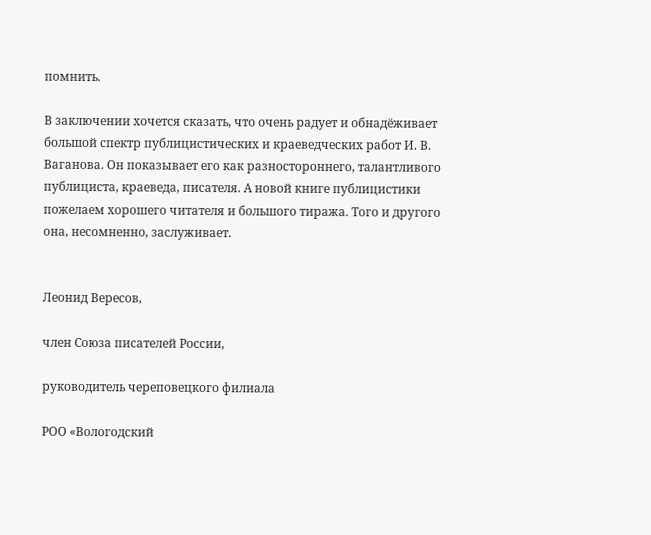помнить.

В заключении хочется сказать, что очень радует и обнадёживает большой спектр публицистических и краеведческих работ И. В. Ваганова. Он показывает его как разностороннего, талантливого публициста, краеведа, писателя. А новой книге публицистики пожелаем хорошего читателя и большого тиража. Того и другого она, несомненно, заслуживает.


Леонид Вересов,

член Союза писателей России,

руководитель череповецкого филиала

РОО «Вологодский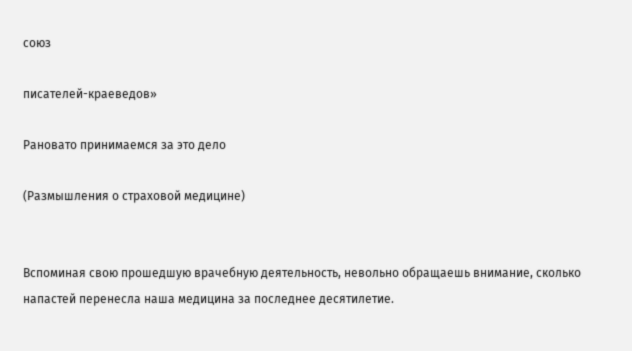союз

писателей-краеведов»

Рановато принимаемся за это дело

(Размышления о страховой медицине)


Вспоминая свою прошедшую врачебную деятельность, невольно обращаешь внимание, сколько напастей перенесла наша медицина за последнее десятилетие.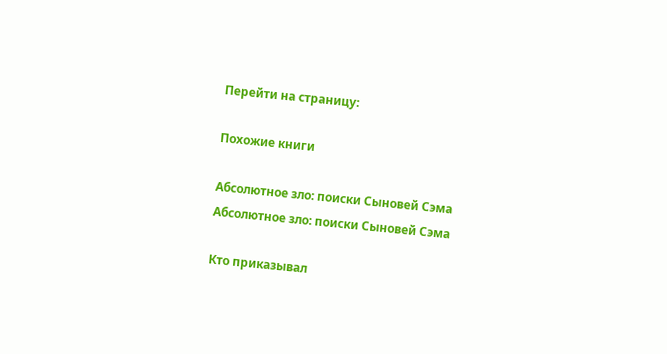Перейти на страницу:

Похожие книги

Абсолютное зло: поиски Сыновей Сэма
Абсолютное зло: поиски Сыновей Сэма

Кто приказывал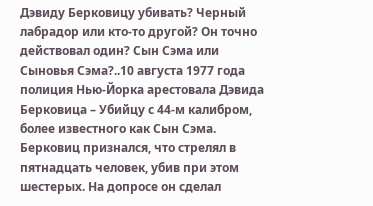Дэвиду Берковицу убивать? Черный лабрадор или кто-то другой? Он точно действовал один? Сын Сэма или Сыновья Сэма?..10 августа 1977 года полиция Нью-Йорка арестовала Дэвида Берковица – Убийцу с 44-м калибром, более известного как Сын Сэма. Берковиц признался, что стрелял в пятнадцать человек, убив при этом шестерых. На допросе он сделал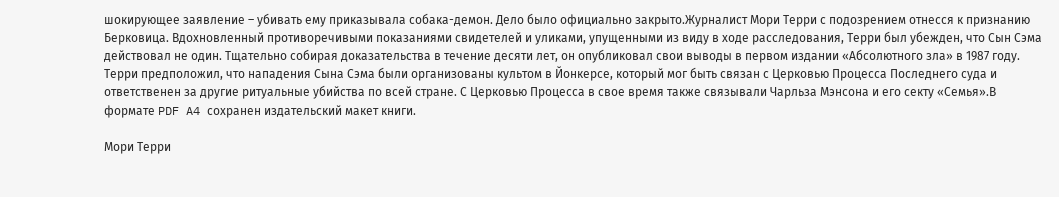шокирующее заявление – убивать ему приказывала собака-демон. Дело было официально закрыто.Журналист Мори Терри с подозрением отнесся к признанию Берковица. Вдохновленный противоречивыми показаниями свидетелей и уликами, упущенными из виду в ходе расследования, Терри был убежден, что Сын Сэма действовал не один. Тщательно собирая доказательства в течение десяти лет, он опубликовал свои выводы в первом издании «Абсолютного зла» в 1987 году. Терри предположил, что нападения Сына Сэма были организованы культом в Йонкерсе, который мог быть связан с Церковью Процесса Последнего суда и ответственен за другие ритуальные убийства по всей стране. С Церковью Процесса в свое время также связывали Чарльза Мэнсона и его секту «Семья».В формате PDF A4 сохранен издательский макет книги.

Мори Терри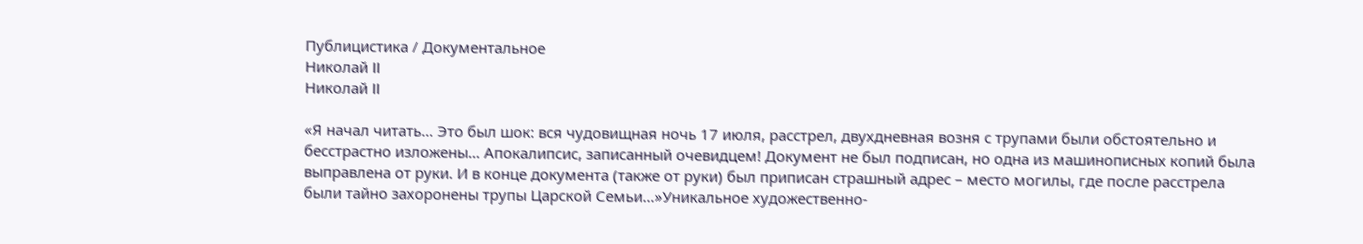Публицистика / Документальное
Николай II
Николай II

«Я начал читать… Это был шок: вся чудовищная ночь 17 июля, расстрел, двухдневная возня с трупами были обстоятельно и бесстрастно изложены… Апокалипсис, записанный очевидцем! Документ не был подписан, но одна из машинописных копий была выправлена от руки. И в конце документа (также от руки) был приписан страшный адрес – место могилы, где после расстрела были тайно захоронены трупы Царской Семьи…»Уникальное художественно-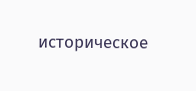историческое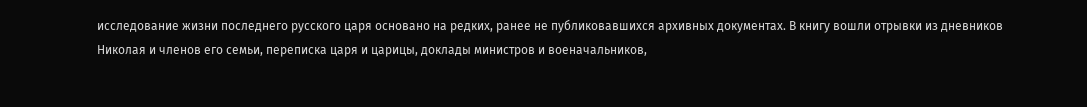исследование жизни последнего русского царя основано на редких, ранее не публиковавшихся архивных документах. В книгу вошли отрывки из дневников Николая и членов его семьи, переписка царя и царицы, доклады министров и военачальников,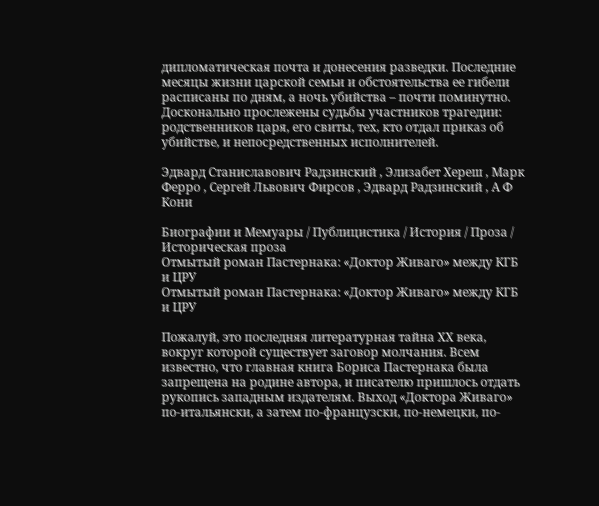дипломатическая почта и донесения разведки. Последние месяцы жизни царской семьи и обстоятельства ее гибели расписаны по дням, а ночь убийства – почти поминутно. Досконально прослежены судьбы участников трагедии: родственников царя, его свиты, тех, кто отдал приказ об убийстве, и непосредственных исполнителей.

Эдвард Станиславович Радзинский , Элизабет Хереш , Марк Ферро , Сергей Львович Фирсов , Эдвард Радзинский , А Ф Кони

Биографии и Мемуары / Публицистика / История / Проза / Историческая проза
Отмытый роман Пастернака: «Доктор Живаго» между КГБ и ЦРУ
Отмытый роман Пастернака: «Доктор Живаго» между КГБ и ЦРУ

Пожалуй, это последняя литературная тайна ХХ века, вокруг которой существует заговор молчания. Всем известно, что главная книга Бориса Пастернака была запрещена на родине автора, и писателю пришлось отдать рукопись западным издателям. Выход «Доктора Живаго» по-итальянски, а затем по-французски, по-немецки, по-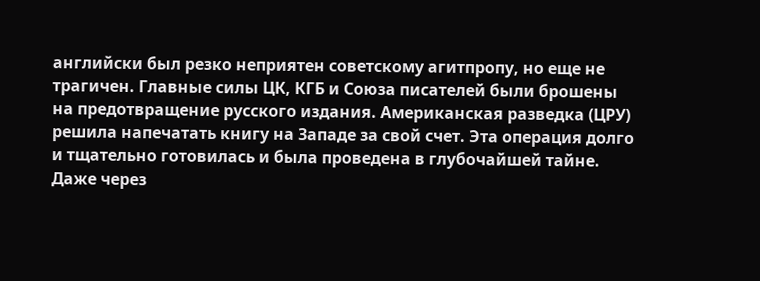английски был резко неприятен советскому агитпропу, но еще не трагичен. Главные силы ЦК, КГБ и Союза писателей были брошены на предотвращение русского издания. Американская разведка (ЦРУ) решила напечатать книгу на Западе за свой счет. Эта операция долго и тщательно готовилась и была проведена в глубочайшей тайне. Даже через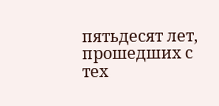пятьдесят лет, прошедших с тех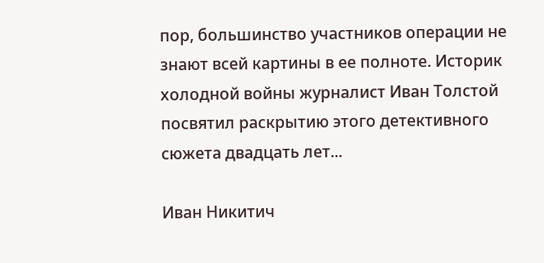пор, большинство участников операции не знают всей картины в ее полноте. Историк холодной войны журналист Иван Толстой посвятил раскрытию этого детективного сюжета двадцать лет...

Иван Никитич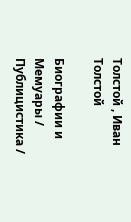Толстой , Иван Толстой

Биографии и Мемуары / Публицистика /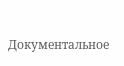Документальное